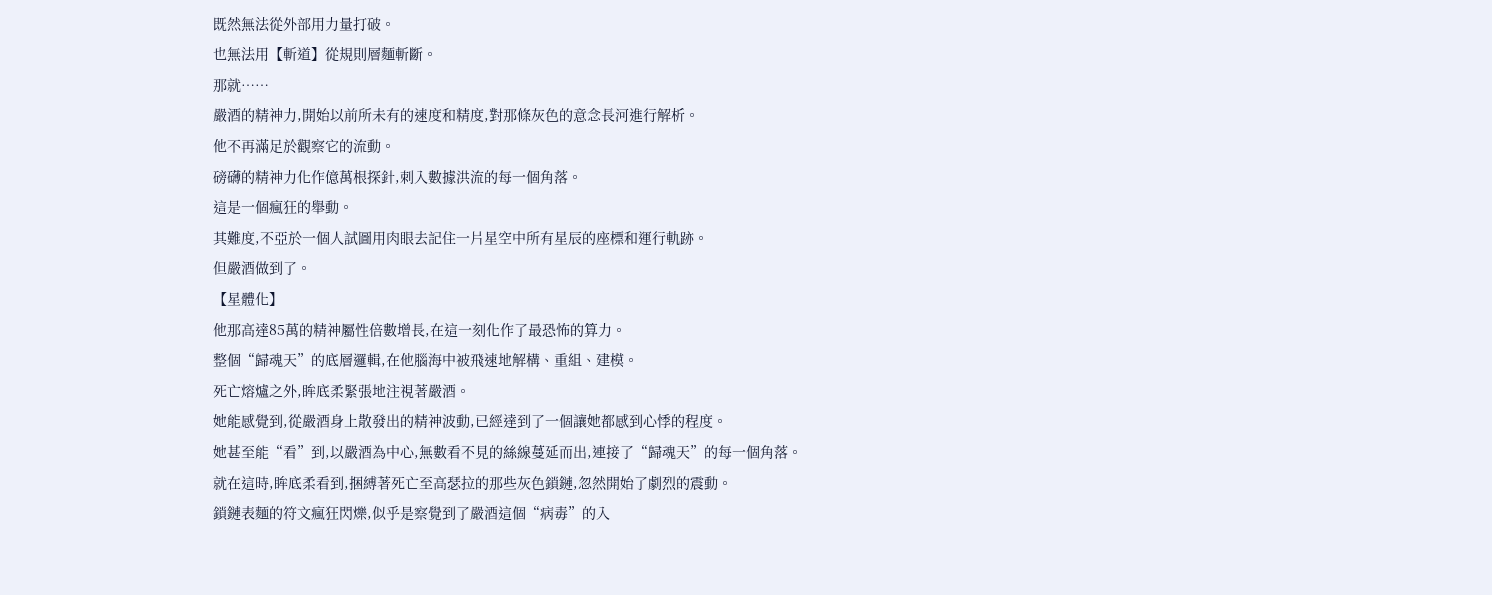既然無法從外部用力量打破。
也無法用【斬道】從規則層麵斬斷。
那就……
嚴酒的精神力,開始以前所未有的速度和精度,對那條灰色的意念長河進行解析。
他不再滿足於觀察它的流動。
磅礴的精神力化作億萬根探針,刺入數據洪流的每一個角落。
這是一個瘋狂的舉動。
其難度,不亞於一個人試圖用肉眼去記住一片星空中所有星辰的座標和運行軌跡。
但嚴酒做到了。
【星體化】
他那高達85萬的精神屬性倍數增長,在這一刻化作了最恐怖的算力。
整個“歸魂天”的底層邏輯,在他腦海中被飛速地解構、重組、建模。
死亡熔爐之外,眸底柔緊張地注視著嚴酒。
她能感覺到,從嚴酒身上散發出的精神波動,已經達到了一個讓她都感到心悸的程度。
她甚至能“看”到,以嚴酒為中心,無數看不見的絲線蔓延而出,連接了“歸魂天”的每一個角落。
就在這時,眸底柔看到,捆縛著死亡至高瑟拉的那些灰色鎖鏈,忽然開始了劇烈的震動。
鎖鏈表麵的符文瘋狂閃爍,似乎是察覺到了嚴酒這個“病毒”的入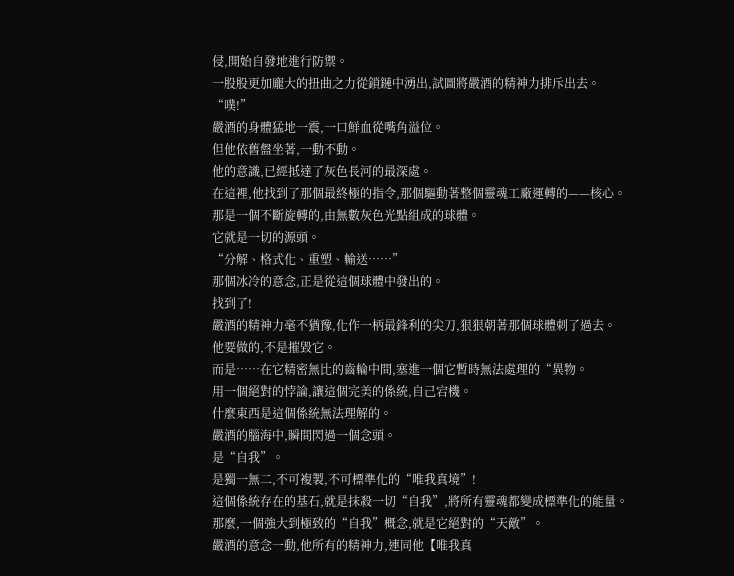侵,開始自發地進行防禦。
一股股更加龐大的扭曲之力從鎖鏈中湧出,試圖將嚴酒的精神力排斥出去。
“噗!”
嚴酒的身體猛地一震,一口鮮血從嘴角溢位。
但他依舊盤坐著,一動不動。
他的意識,已經抵達了灰色長河的最深處。
在這裡,他找到了那個最終極的指令,那個驅動著整個靈魂工廠運轉的——核心。
那是一個不斷旋轉的,由無數灰色光點組成的球體。
它就是一切的源頭。
“分解、格式化、重塑、輸送……”
那個冰冷的意念,正是從這個球體中發出的。
找到了!
嚴酒的精神力毫不猶豫,化作一柄最鋒利的尖刀,狠狠朝著那個球體刺了過去。
他要做的,不是摧毀它。
而是……在它精密無比的齒輪中間,塞進一個它暫時無法處理的“異物。
用一個絕對的悖論,讓這個完美的係統,自己宕機。
什麼東西是這個係統無法理解的。
嚴酒的腦海中,瞬間閃過一個念頭。
是“自我”。
是獨一無二,不可複製,不可標準化的“唯我真境”!
這個係統存在的基石,就是抹殺一切“自我”,將所有靈魂都變成標準化的能量。
那麼,一個強大到極致的“自我”概念,就是它絕對的“天敵”。
嚴酒的意念一動,他所有的精神力,連同他【唯我真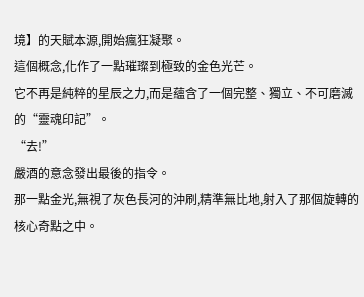境】的天賦本源,開始瘋狂凝聚。
這個概念,化作了一點璀璨到極致的金色光芒。
它不再是純粹的星辰之力,而是蘊含了一個完整、獨立、不可磨滅的“靈魂印記”。
“去!”
嚴酒的意念發出最後的指令。
那一點金光,無視了灰色長河的沖刷,精準無比地,射入了那個旋轉的核心奇點之中。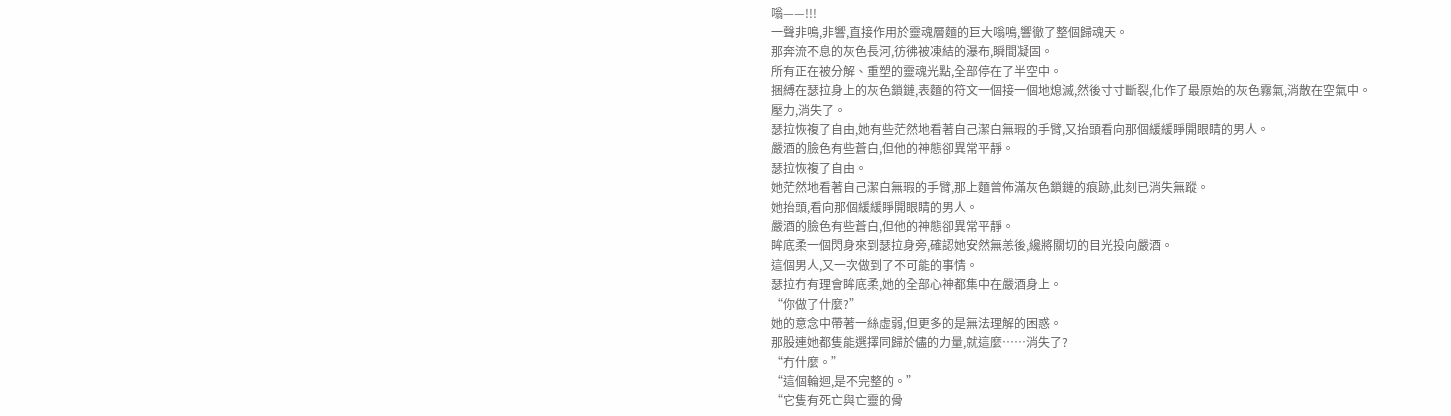嗡——!!!
一聲非鳴,非響,直接作用於靈魂層麵的巨大嗡鳴,響徹了整個歸魂天。
那奔流不息的灰色長河,彷彿被凍結的瀑布,瞬間凝固。
所有正在被分解、重塑的靈魂光點,全部停在了半空中。
捆縛在瑟拉身上的灰色鎖鏈,表麵的符文一個接一個地熄滅,然後寸寸斷裂,化作了最原始的灰色霧氣,消散在空氣中。
壓力,消失了。
瑟拉恢複了自由,她有些茫然地看著自己潔白無瑕的手臂,又抬頭看向那個緩緩睜開眼睛的男人。
嚴酒的臉色有些蒼白,但他的神態卻異常平靜。
瑟拉恢複了自由。
她茫然地看著自己潔白無瑕的手臂,那上麵曾佈滿灰色鎖鏈的痕跡,此刻已消失無蹤。
她抬頭,看向那個緩緩睜開眼睛的男人。
嚴酒的臉色有些蒼白,但他的神態卻異常平靜。
眸底柔一個閃身來到瑟拉身旁,確認她安然無恙後,纔將關切的目光投向嚴酒。
這個男人,又一次做到了不可能的事情。
瑟拉冇有理會眸底柔,她的全部心神都集中在嚴酒身上。
“你做了什麼?”
她的意念中帶著一絲虛弱,但更多的是無法理解的困惑。
那股連她都隻能選擇同歸於儘的力量,就這麼……消失了?
“冇什麼。”
“這個輪迴,是不完整的。”
“它隻有死亡與亡靈的骨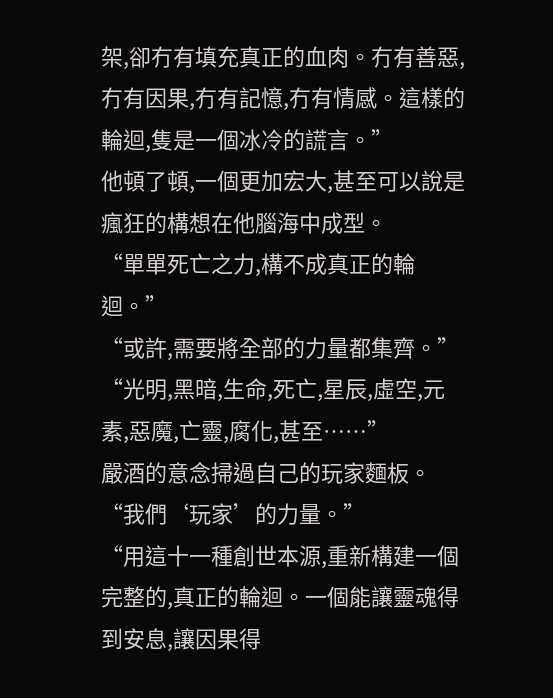架,卻冇有填充真正的血肉。冇有善惡,冇有因果,冇有記憶,冇有情感。這樣的輪迴,隻是一個冰冷的謊言。”
他頓了頓,一個更加宏大,甚至可以說是瘋狂的構想在他腦海中成型。
“單單死亡之力,構不成真正的輪迴。”
“或許,需要將全部的力量都集齊。”
“光明,黑暗,生命,死亡,星辰,虛空,元素,惡魔,亡靈,腐化,甚至……”
嚴酒的意念掃過自己的玩家麵板。
“我們‘玩家’的力量。”
“用這十一種創世本源,重新構建一個完整的,真正的輪迴。一個能讓靈魂得到安息,讓因果得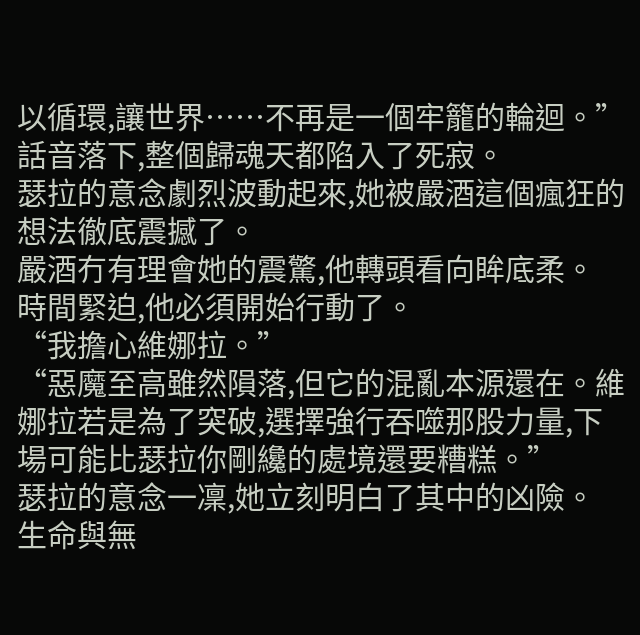以循環,讓世界……不再是一個牢籠的輪迴。”
話音落下,整個歸魂天都陷入了死寂。
瑟拉的意念劇烈波動起來,她被嚴酒這個瘋狂的想法徹底震撼了。
嚴酒冇有理會她的震驚,他轉頭看向眸底柔。
時間緊迫,他必須開始行動了。
“我擔心維娜拉。”
“惡魔至高雖然隕落,但它的混亂本源還在。維娜拉若是為了突破,選擇強行吞噬那股力量,下場可能比瑟拉你剛纔的處境還要糟糕。”
瑟拉的意念一凜,她立刻明白了其中的凶險。
生命與無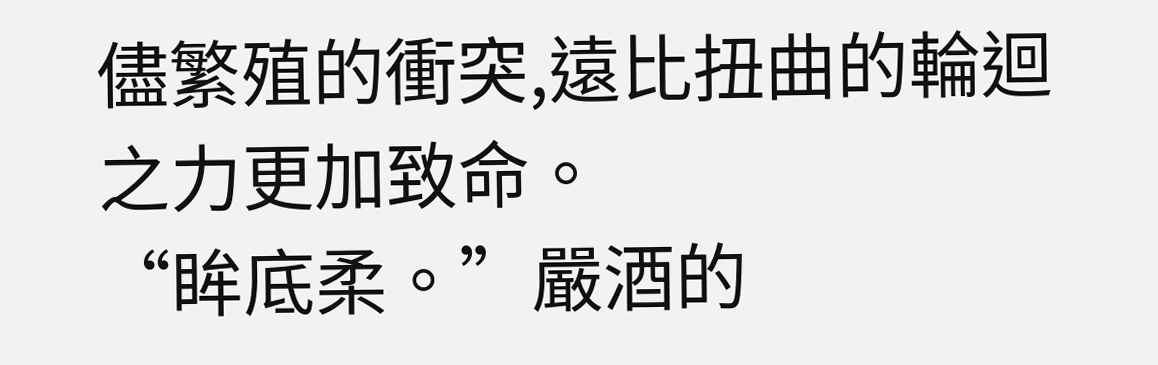儘繁殖的衝突,遠比扭曲的輪迴之力更加致命。
“眸底柔。”嚴酒的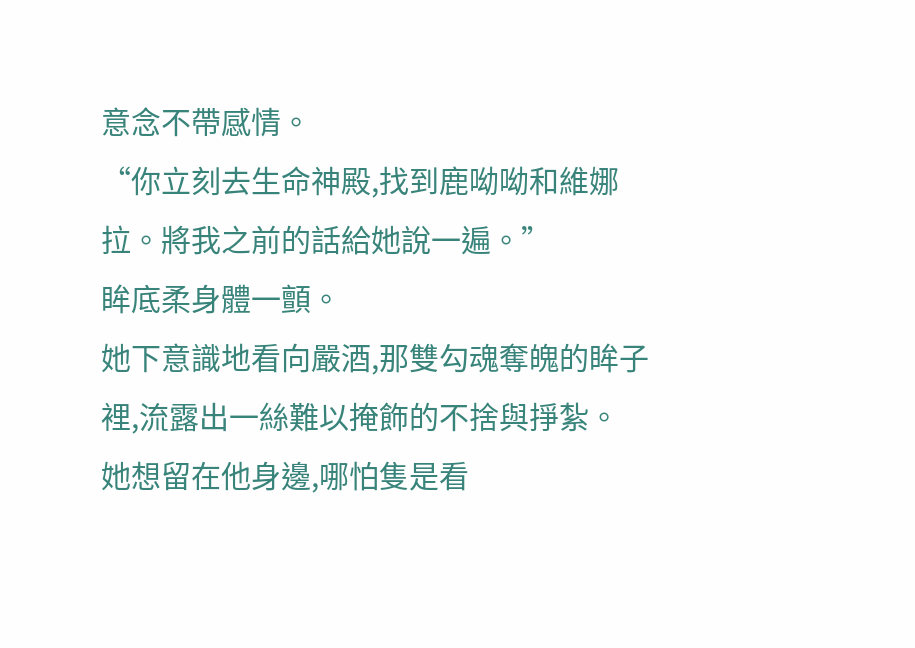意念不帶感情。
“你立刻去生命神殿,找到鹿呦呦和維娜拉。將我之前的話給她說一遍。”
眸底柔身體一顫。
她下意識地看向嚴酒,那雙勾魂奪魄的眸子裡,流露出一絲難以掩飾的不捨與掙紮。
她想留在他身邊,哪怕隻是看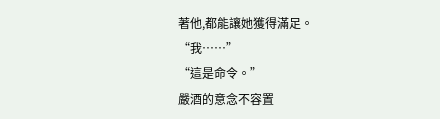著他,都能讓她獲得滿足。
“我……”
“這是命令。”
嚴酒的意念不容置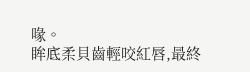喙。
眸底柔貝齒輕咬紅唇,最終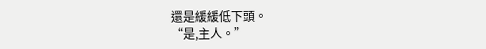還是緩緩低下頭。
“是,主人。”